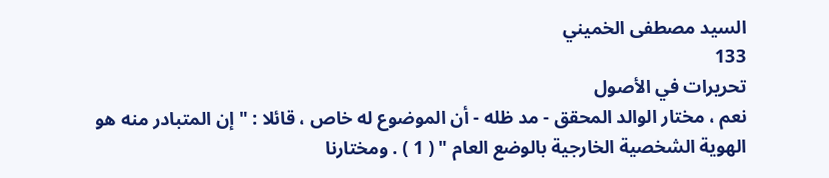السيد مصطفى الخميني
133
تحريرات في الأصول
نعم ، مختار الوالد المحقق - مد ظله - أن الموضوع له خاص ، قائلا : " إن المتبادر منه هو الهوية الشخصية الخارجية بالوضع العام " ( 1 ) . ومختارنا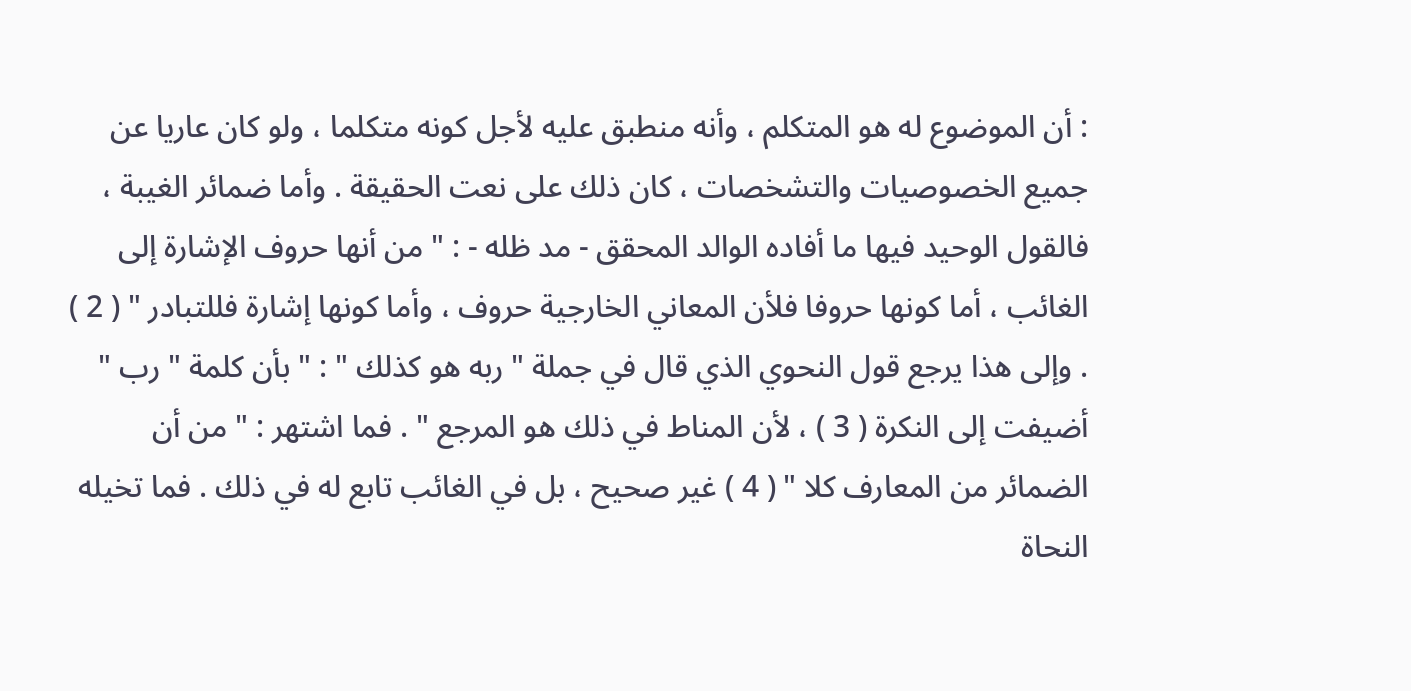: أن الموضوع له هو المتكلم ، وأنه منطبق عليه لأجل كونه متكلما ، ولو كان عاريا عن جميع الخصوصيات والتشخصات ، كان ذلك على نعت الحقيقة . وأما ضمائر الغيبة ، فالقول الوحيد فيها ما أفاده الوالد المحقق - مد ظله - : " من أنها حروف الإشارة إلى الغائب ، أما كونها حروفا فلأن المعاني الخارجية حروف ، وأما كونها إشارة فللتبادر " ( 2 ) . وإلى هذا يرجع قول النحوي الذي قال في جملة " ربه هو كذلك " : " بأن كلمة " رب " أضيفت إلى النكرة ( 3 ) ، لأن المناط في ذلك هو المرجع " . فما اشتهر : " من أن الضمائر من المعارف كلا " ( 4 ) غير صحيح ، بل في الغائب تابع له في ذلك . فما تخيله النحاة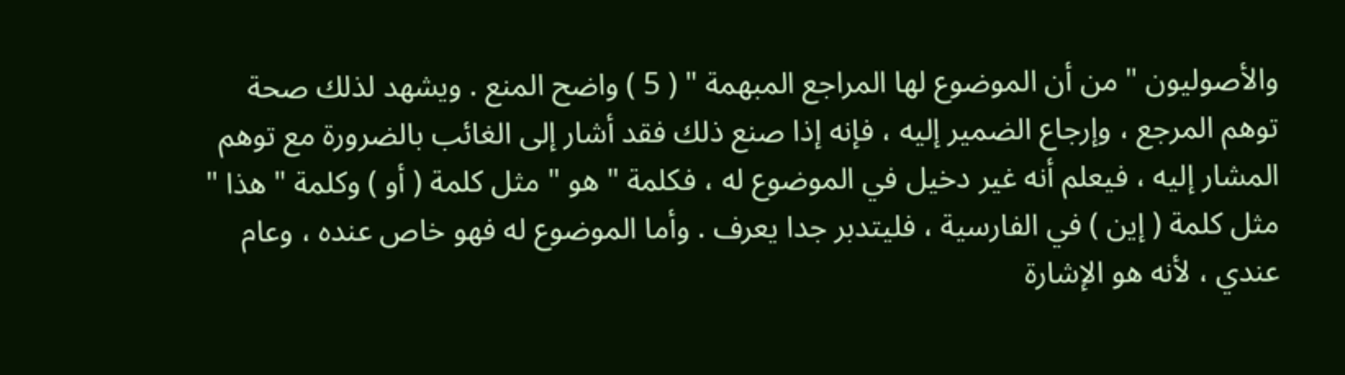والأصوليون " من أن الموضوع لها المراجع المبهمة " ( 5 ) واضح المنع . ويشهد لذلك صحة توهم المرجع ، وإرجاع الضمير إليه ، فإنه إذا صنع ذلك فقد أشار إلى الغائب بالضرورة مع توهم المشار إليه ، فيعلم أنه غير دخيل في الموضوع له ، فكلمة " هو " مثل كلمة ( أو ) وكلمة " هذا " مثل كلمة ( إين ) في الفارسية ، فليتدبر جدا يعرف . وأما الموضوع له فهو خاص عنده ، وعام عندي ، لأنه هو الإشارة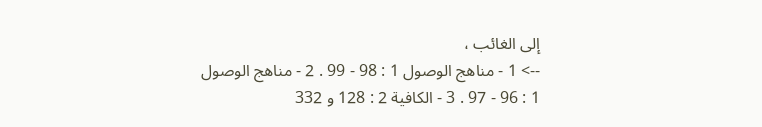إلى الغائب ،
--> 1 - مناهج الوصول 1 : 98 - 99 . 2 - مناهج الوصول 1 : 96 - 97 . 3 - الكافية 2 : 128 و 332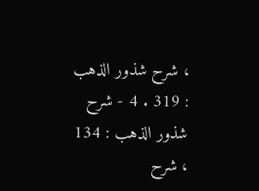، شرح شذور الذهب : 319 . 4 - شرح شذور الذهب : 134 ، شرح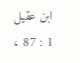ابن عقيل 1 : 87 ،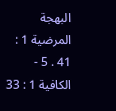البهجة المرضية 1 : 41 . 5 - الكافية 1 : 33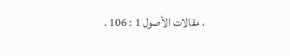، مقالات الأصول 1 : 106 .